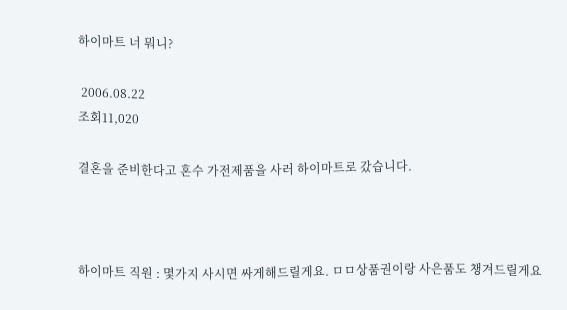하이마트 너 뭐니?

 2006.08.22
조회11,020

결혼을 준비한다고 혼수 가전제품을 사러 하이마트로 갔습니다.



하이마트 직원 : 몇가지 사시면 싸게해드릴게요. ㅁㅁ상품권이랑 사은품도 챙겨드릴게요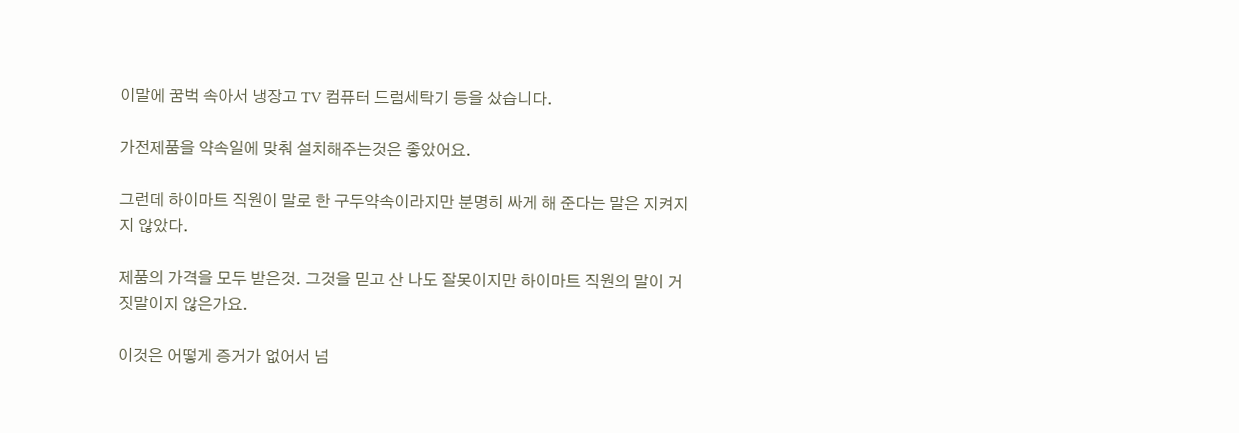이말에 꿈벅 속아서 냉장고 TV 컴퓨터 드럼세탁기 등을 샀습니다.

가전제품을 약속일에 맞춰 설치해주는것은 좋았어요.

그런데 하이마트 직원이 말로 한 구두약속이라지만 분명히 싸게 해 준다는 말은 지켜지지 않았다.

제품의 가격을 모두 받은것. 그것을 믿고 산 나도 잘못이지만 하이마트 직원의 말이 거짓말이지 않은가요.

이것은 어떻게 증거가 없어서 넘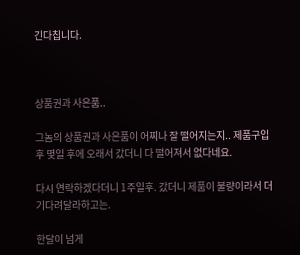긴다칩니다.



상품권과 사은품..

그놈의 상품권과 사은품이 어찌나 잘 떨어지는지.. 제품구입후 몇일 후에 오래서 갔더니 다 떨어져서 없다네요.

다시 연락하겠다더니 1주일후. 갔더니 제품이 불량이라서 더 기다려달라하고는.

한달이 넘게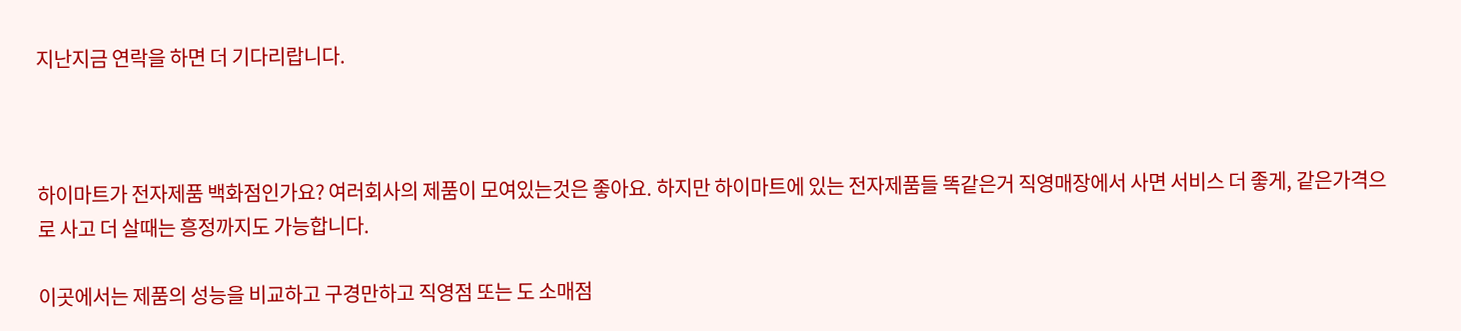지난지금 연락을 하면 더 기다리랍니다.



하이마트가 전자제품 백화점인가요? 여러회사의 제품이 모여있는것은 좋아요. 하지만 하이마트에 있는 전자제품들 똑같은거 직영매장에서 사면 서비스 더 좋게, 같은가격으로 사고 더 살때는 흥정까지도 가능합니다.

이곳에서는 제품의 성능을 비교하고 구경만하고 직영점 또는 도 소매점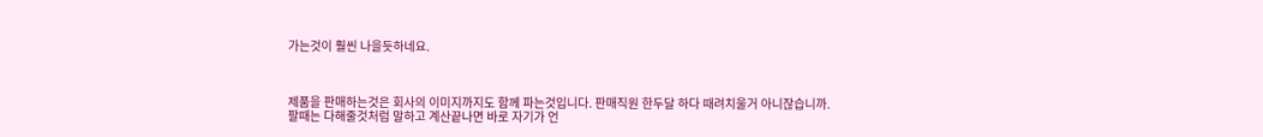가는것이 훨씬 나을듯하네요.



제품을 판매하는것은 회사의 이미지까지도 함께 파는것입니다. 판매직원 한두달 하다 때려치울거 아니잖습니까. 팔때는 다해줄것처럼 말하고 계산끝나면 바로 자기가 언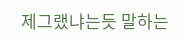제그랬냐는듯 말하는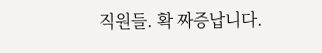직원들. 확 짜증납니다.